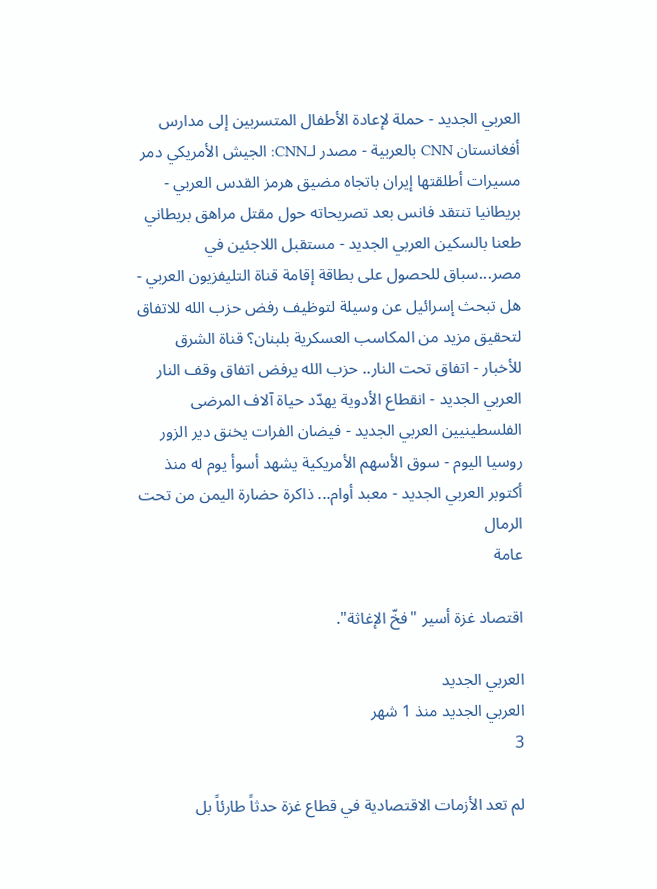العربي الجديد - حملة لإعادة الأطفال المتسربين إلى مدارس أفغانستان CNN بالعربية - مصدر لـCNN: الجيش الأمريكي دمر مسيرات أطلقتها إيران باتجاه مضيق هرمز القدس العربي - بريطانيا تنتقد فانس بعد تصريحاته حول مقتل مراهق بريطاني طعنا بالسكين العربي الجديد - مستقبل اللاجئين في مصر...سباق للحصول على بطاقة إقامة قناة التليفزيون العربي - هل تبحث إسرائيل عن وسيلة لتوظيف رفض حزب الله للاتفاق لتحقيق مزيد من المكاسب العسكرية بلبنان؟ قناة الشرق للأخبار - اتفاق تحت النار.. حزب الله يرفض اتفاق وقف النار العربي الجديد - انقطاع الأدوية يهدّد حياة آلاف المرضى الفلسطينيين العربي الجديد - فيضان الفرات يخنق دير الزور روسيا اليوم - سوق الأسهم الأمريكية يشهد أسوأ يوم له منذ أكتوبر العربي الجديد - معبد أوام... ذاكرة حضارة اليمن من تحت الرمال
عامة

اقتصاد غزة أسير "فخّ الإغاثة".

العربي الجديد
العربي الجديد منذ 1 شهر
3

لم تعد الأزمات الاقتصادية في قطاع غزة حدثاً طارئاً بل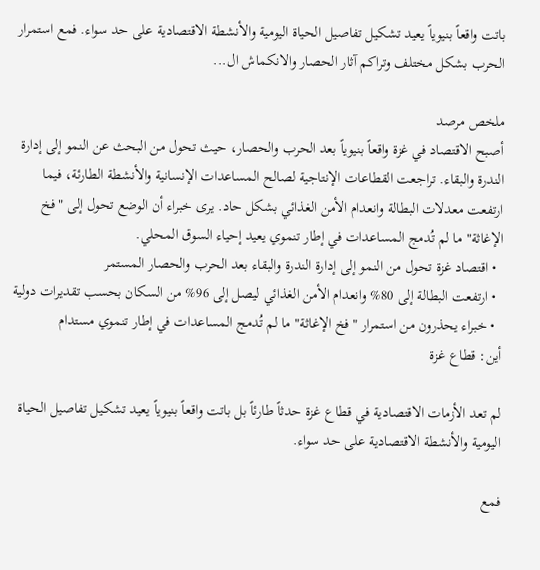باتت واقعاً بنيوياً يعيد تشكيل تفاصيل الحياة اليومية والأنشطة الاقتصادية على حد سواء. فمع استمرار الحرب بشكل مختلف وتراكم آثار الحصار والانكماش ال...

ملخص مرصد
أصبح الاقتصاد في غزة واقعاً بنيوياً بعد الحرب والحصار، حيث تحول من البحث عن النمو إلى إدارة الندرة والبقاء. تراجعت القطاعات الإنتاجية لصالح المساعدات الإنسانية والأنشطة الطارئة، فيما ارتفعت معدلات البطالة وانعدام الأمن الغذائي بشكل حاد. يرى خبراء أن الوضع تحول إلى "فخ الإغاثة" ما لم تُدمج المساعدات في إطار تنموي يعيد إحياء السوق المحلي.
  • اقتصاد غزة تحول من النمو إلى إدارة الندرة والبقاء بعد الحرب والحصار المستمر
  • ارتفعت البطالة إلى 80% وانعدام الأمن الغذائي ليصل إلى 96% من السكان بحسب تقديرات دولية
  • خبراء يحذرون من استمرار "فخ الإغاثة" ما لم تُدمج المساعدات في إطار تنموي مستدام
أين: قطاع غزة

لم تعد الأزمات الاقتصادية في قطاع غزة حدثاً طارئاً بل باتت واقعاً بنيوياً يعيد تشكيل تفاصيل الحياة اليومية والأنشطة الاقتصادية على حد سواء.

فمع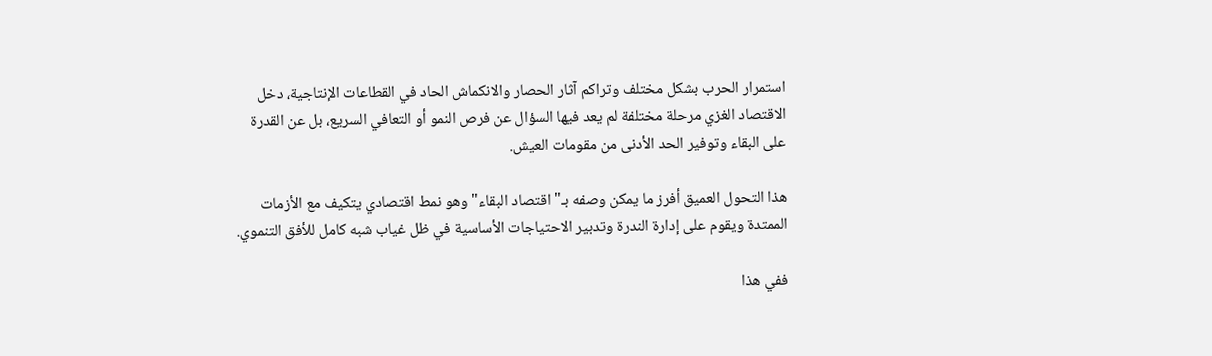استمرار الحرب بشكل مختلف وتراكم آثار الحصار والانكماش الحاد في القطاعات الإنتاجية، دخل الاقتصاد الغزي مرحلة مختلفة لم يعد فيها السؤال عن فرص النمو أو التعافي السريع، بل عن القدرة على البقاء وتوفير الحد الأدنى من مقومات العيش.

هذا التحول العميق أفرز ما يمكن وصفه بـ" اقتصاد البقاء" وهو نمط اقتصادي يتكيف مع الأزمات الممتدة ويقوم على إدارة الندرة وتدبير الاحتياجات الأساسية في ظل غياب شبه كامل للأفق التنموي.

ففي هذا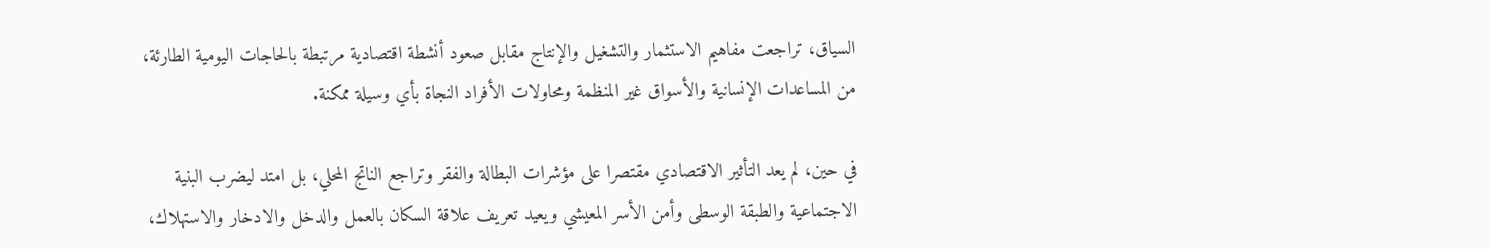السياق، تراجعت مفاهيم الاستثمار والتشغيل والإنتاج مقابل صعود أنشطة اقتصادية مرتبطة بالحاجات اليومية الطارئة، من المساعدات الإنسانية والأسواق غير المنظمة ومحاولات الأفراد النجاة بأي وسيلة ممكنة.

في حين، لم يعد التأثير الاقتصادي مقتصرا على مؤشرات البطالة والفقر وتراجع الناتج المحلي، بل امتد ليضرب البنية الاجتماعية والطبقة الوسطى وأمن الأسر المعيشي ويعيد تعريف علاقة السكان بالعمل والدخل والادخار والاستهلاك،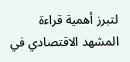لتبرز أهمية قراءة المشهد الاقتصادي في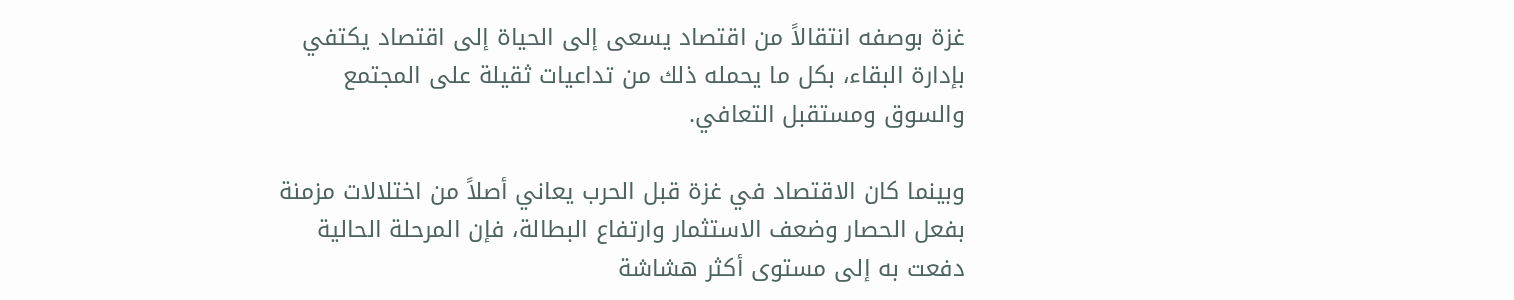غزة بوصفه انتقالاً من اقتصاد يسعى إلى الحياة إلى اقتصاد يكتفي بإدارة البقاء، بكل ما يحمله ذلك من تداعيات ثقيلة على المجتمع والسوق ومستقبل التعافي.

وبينما كان الاقتصاد في غزة قبل الحرب يعاني أصلاً من اختلالات مزمنة بفعل الحصار وضعف الاستثمار وارتفاع البطالة، فإن المرحلة الحالية دفعت به إلى مستوى أكثر هشاشة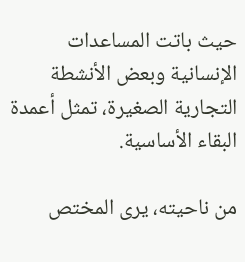حيث باتت المساعدات الإنسانية وبعض الأنشطة التجارية الصغيرة، تمثل أعمدة البقاء الأساسية.

من ناحيته، يرى المختص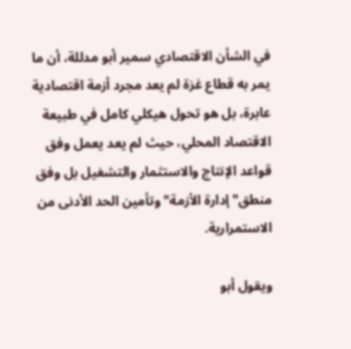في الشأن الاقتصادي سمير أبو مدللة، أن ما يمر به قطاع غزة لم يعد مجرد أزمة اقتصادية عابرة، بل هو تحول هيكلي كامل في طبيعة الاقتصاد المحلي، حيث لم يعد يعمل وفق قواعد الإنتاج والاستثمار والتشغيل بل وفق منطق" إدارة الأزمة" وتأمين الحد الأدنى من الاستمرارية.

ويقول أبو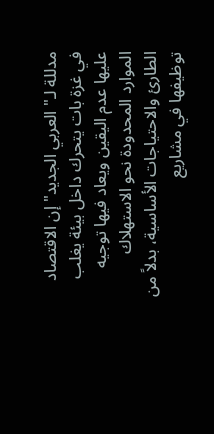مدللة لـ" العربي الجديد" إن الاقتصاد في غزة بات يتحرك داخل بيئة يغلب عليها عدم اليقين ويعاد فيها توجيه الموارد المحدودة نحو الاستهلاك الطارئ والاحتياجات الأساسية، بدلاً من توظيفها في مشاريع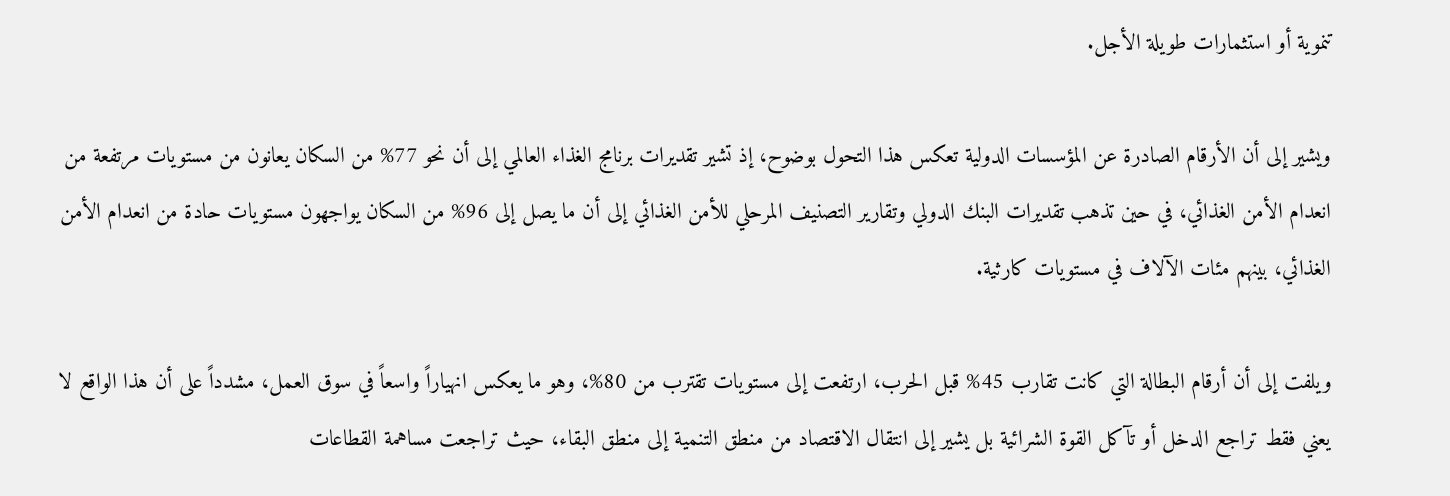تنموية أو استثمارات طويلة الأجل.

ويشير إلى أن الأرقام الصادرة عن المؤسسات الدولية تعكس هذا التحول بوضوح، إذ تشير تقديرات برنامج الغذاء العالمي إلى أن نحو 77% من السكان يعانون من مستويات مرتفعة من انعدام الأمن الغذائي، في حين تذهب تقديرات البنك الدولي وتقارير التصنيف المرحلي للأمن الغذائي إلى أن ما يصل إلى 96% من السكان يواجهون مستويات حادة من انعدام الأمن الغذائي، بينهم مئات الآلاف في مستويات كارثية.

ويلفت إلى أن أرقام البطالة التي كانت تقارب 45% قبل الحرب، ارتفعت إلى مستويات تقترب من 80%، وهو ما يعكس انهياراً واسعاً في سوق العمل، مشدداً على أن هذا الواقع لا يعني فقط تراجع الدخل أو تآكل القوة الشرائية بل يشير إلى انتقال الاقتصاد من منطق التنمية إلى منطق البقاء، حيث تراجعت مساهمة القطاعات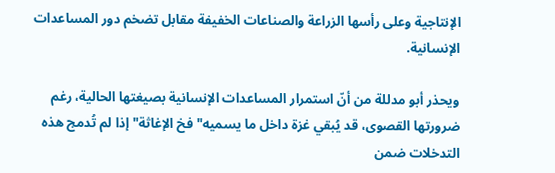الإنتاجية وعلى رأسها الزراعة والصناعات الخفيفة مقابل تضخم دور المساعدات الإنسانية.

ويحذر أبو مدللة من أنّ استمرار المساعدات الإنسانية بصيغتها الحالية، رغم ضرورتها القصوى، قد يُبقي غزة داخل ما يسميه" فخ الإغاثة" إذا لم تُدمج هذه التدخلات ضمن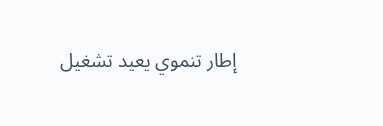إطار تنموي يعيد تشغيل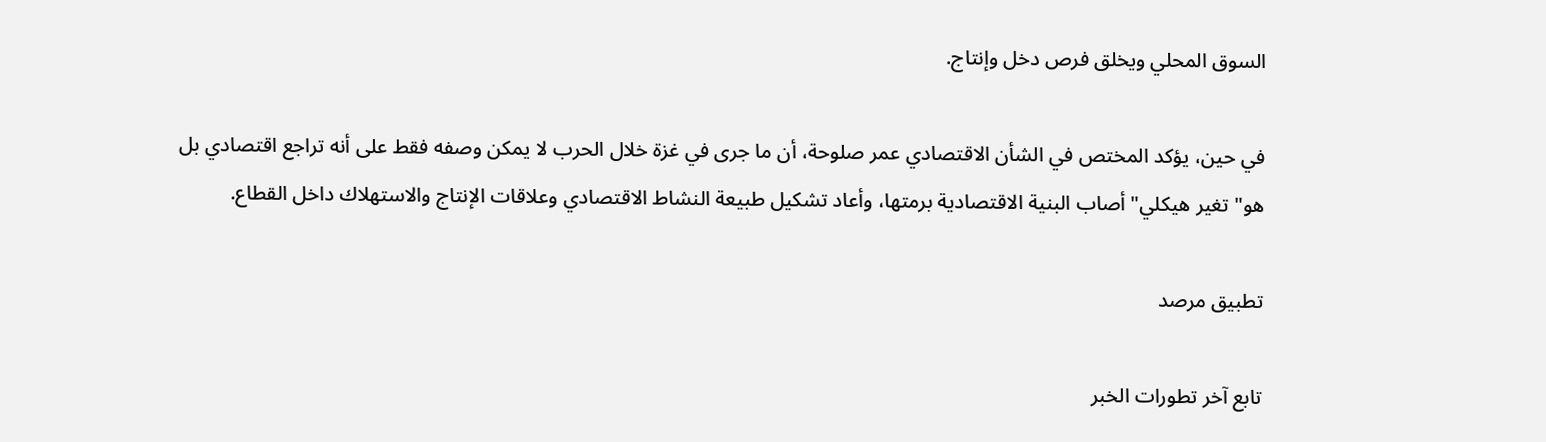السوق المحلي ويخلق فرص دخل وإنتاج.

في حين، يؤكد المختص في الشأن الاقتصادي عمر صلوحة، أن ما جرى في غزة خلال الحرب لا يمكن وصفه فقط على أنه تراجع اقتصادي بل هو" تغير هيكلي" أصاب البنية الاقتصادية برمتها، وأعاد تشكيل طبيعة النشاط الاقتصادي وعلاقات الإنتاج والاستهلاك داخل القطاع.

تطبيق مرصد

تابع آخر تطورات الخبر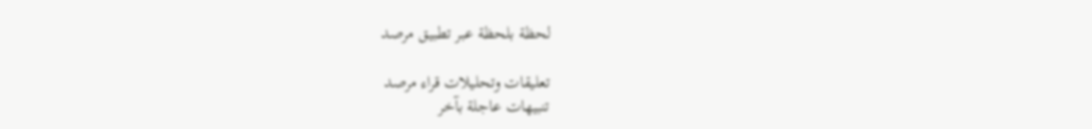لحظة بلحظة عبر تطبيق مرصد

تعليقات وتحليلات قراء مرصد
تنبيهات عاجلة بآخر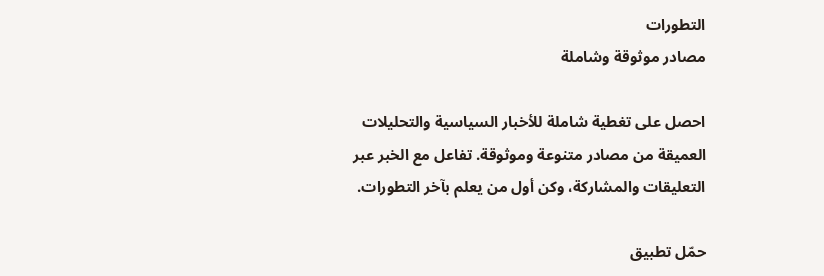التطورات
مصادر موثوقة وشاملة

احصل على تغطية شاملة للأخبار السياسية والتحليلات العميقة من مصادر متنوعة وموثوقة. تفاعل مع الخبر عبر التعليقات والمشاركة، وكن أول من يعلم بآخر التطورات.

حمّل تطبيق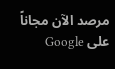مرصد الآن مجاناً على Google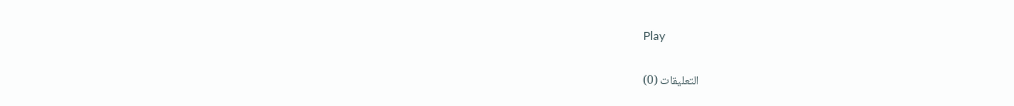Play

التعليقات (0)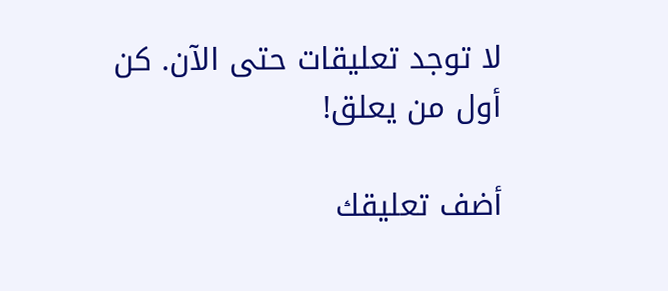لا توجد تعليقات حتى الآن. كن أول من يعلق!

أضف تعليقك